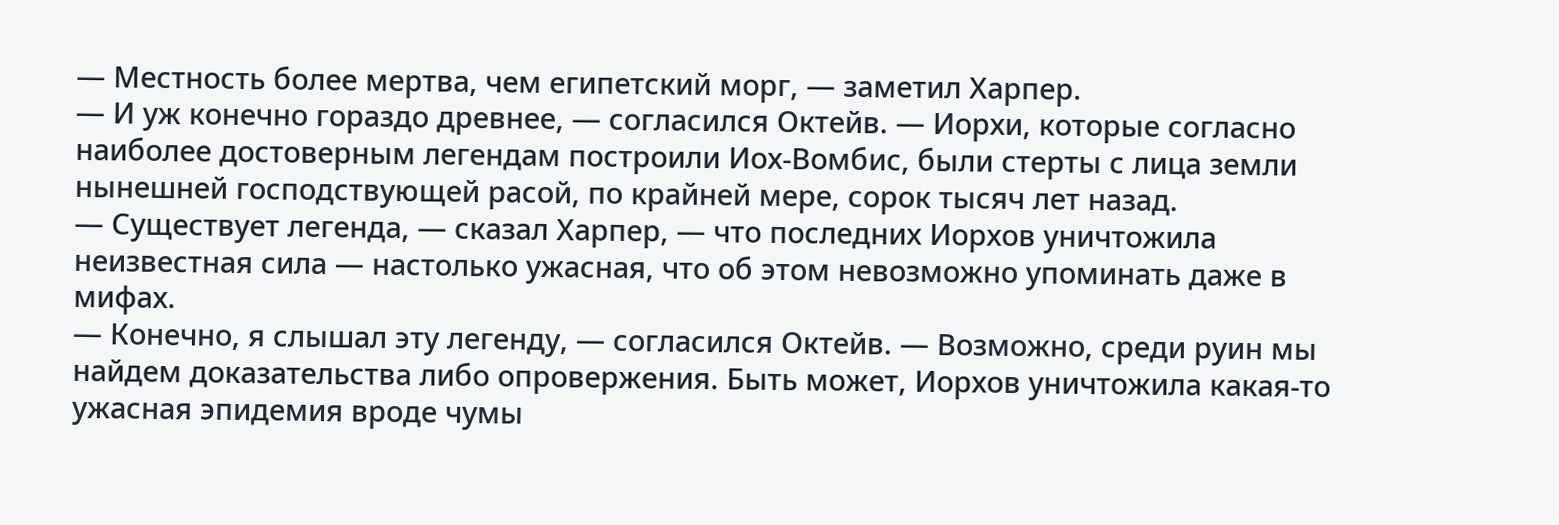— Местность более мертва, чем египетский морг, — заметил Харпер.
— И уж конечно гораздо древнее, — согласился Октейв. — Иорхи, которые согласно наиболее достоверным легендам построили Иох-Вомбис, были стерты с лица земли нынешней господствующей расой, по крайней мере, сорок тысяч лет назад.
— Существует легенда, — сказал Харпер, — что последних Иорхов уничтожила неизвестная сила — настолько ужасная, что об этом невозможно упоминать даже в мифах.
— Конечно, я слышал эту легенду, — согласился Октейв. — Возможно, среди руин мы найдем доказательства либо опровержения. Быть может, Иорхов уничтожила какая-то ужасная эпидемия вроде чумы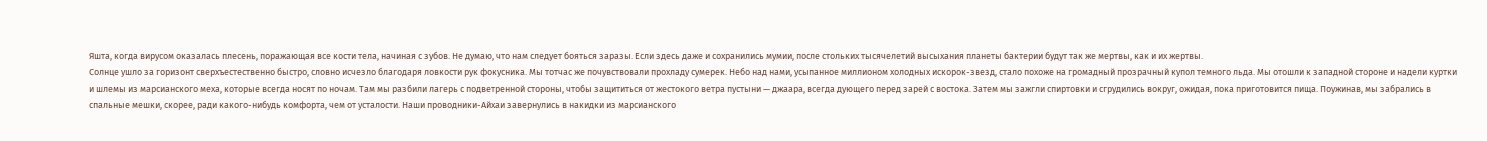Яшта, когда вирусом оказалась плесень, поражающая все кости тела, начиная с зубов. Не думаю, что нам следует бояться заразы. Если здесь даже и сохранились мумии, после стольких тысячелетий высыхания планеты бактерии будут так же мертвы, как и их жертвы.
Солнце ушло за горизонт сверхъестественно быстро, словно исчезло благодаря ловкости рук фокусника. Мы тотчас же почувствовали прохладу сумерек. Небо над нами, усыпанное миллионом холодных искорок-звезд, стало похоже на громадный прозрачный купол темного льда. Мы отошли к западной стороне и надели куртки и шлемы из марсианского меха, которые всегда носят по ночам. Там мы разбили лагерь с подветренной стороны, чтобы защититься от жестокого ветра пустыни — джаара, всегда дующего перед зарей с востока. Затем мы зажгли спиртовки и сгрудились вокруг, ожидая, пока приготовится пища. Поужинав, мы забрались в спальные мешки, скорее, ради какого-нибудь комфорта, чем от усталости. Наши проводники-Айхаи завернулись в накидки из марсианского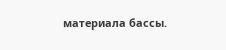материала бассы.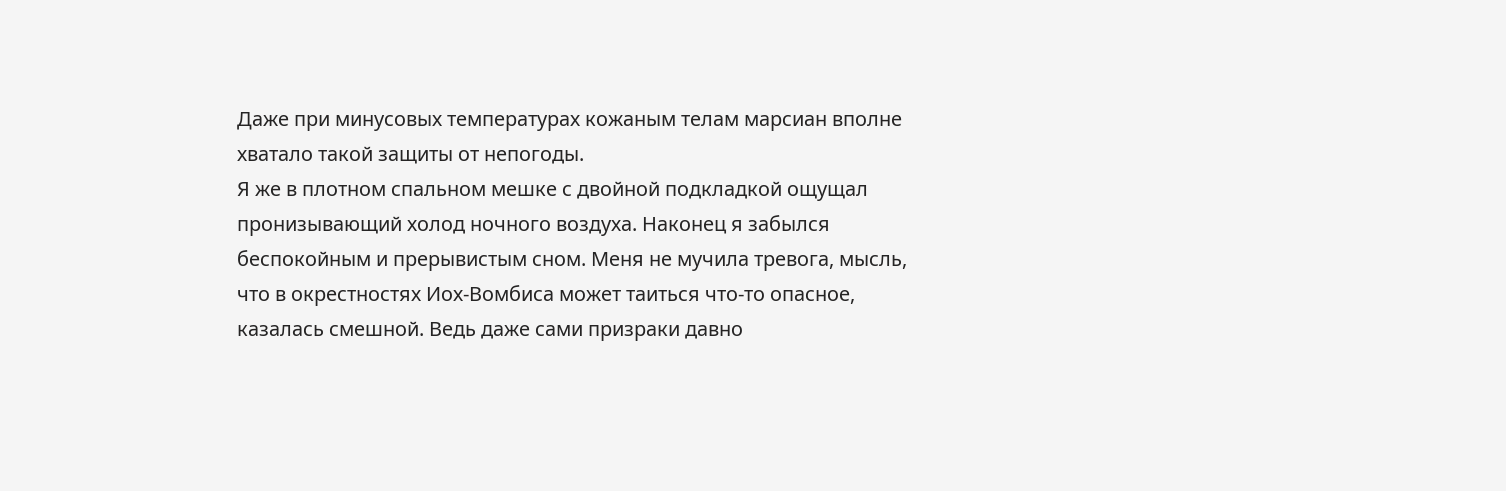Даже при минусовых температурах кожаным телам марсиан вполне хватало такой защиты от непогоды.
Я же в плотном спальном мешке с двойной подкладкой ощущал пронизывающий холод ночного воздуха. Наконец я забылся беспокойным и прерывистым сном. Меня не мучила тревога, мысль, что в окрестностях Иох-Вомбиса может таиться что-то опасное, казалась смешной. Ведь даже сами призраки давно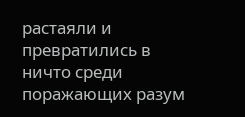растаяли и превратились в ничто среди поражающих разум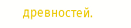древностей.